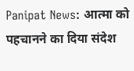Panipat News: आत्मा को पहचानने का दिया संदेश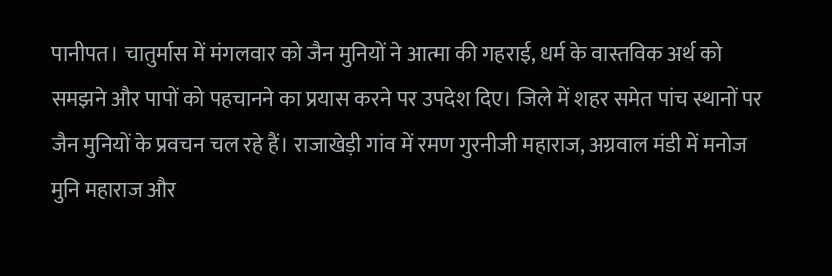पानीपत। चातुर्मास में मंगलवार को जैन मुनियों ने आत्मा की गहराई, धर्म के वास्तविक अर्थ को समझने और पापों को पहचानने का प्रयास करने पर उपदेश दिए। जिले में शहर समेत पांच स्थानों पर जैन मुनियों के प्रवचन चल रहे हैं। राजाखेड़ी गांव में रमण गुरनीजी महाराज, अग्रवाल मंडी में मनोज मुनि महाराज और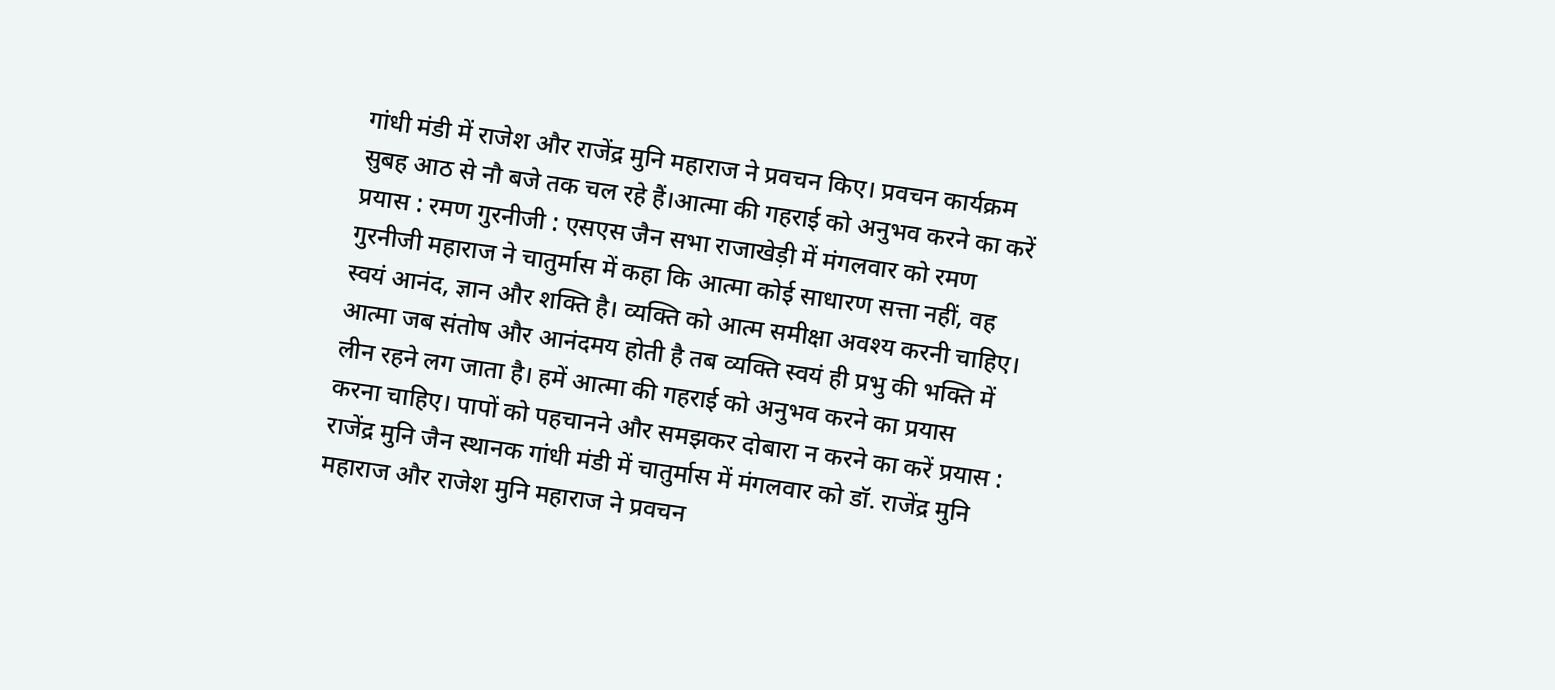गांधी मंडी में राजेश और राजेंद्र मुनि महाराज ने प्रवचन किए। प्रवचन कार्यक्रम सुबह आठ से नौ बजे तक चल रहे हैं।आत्मा की गहराई को अनुभव करने का करें प्रयास : रमण गुरनीजी : एसएस जैन सभा राजाखेड़ी में मंगलवार को रमण गुरनीजी महाराज ने चातुर्मास में कहा कि आत्मा कोई साधारण सत्ता नहीं, वह स्वयं आनंद, ज्ञान और शक्ति है। व्यक्ति को आत्म समीक्षा अवश्य करनी चाहिए। आत्मा जब संतोष और आनंदमय होती है तब व्यक्ति स्वयं ही प्रभु की भक्ति में लीन रहने लग जाता है। हमें आत्मा की गहराई को अनुभव करने का प्रयास करना चाहिए। पापों को पहचानने और समझकर दोबारा न करने का करें प्रयास : राजेंद्र मुनि जैन स्थानक गांधी मंडी में चातुर्मास में मंगलवार को डॉ. राजेंद्र मुनि महाराज और राजेश मुनि महाराज ने प्रवचन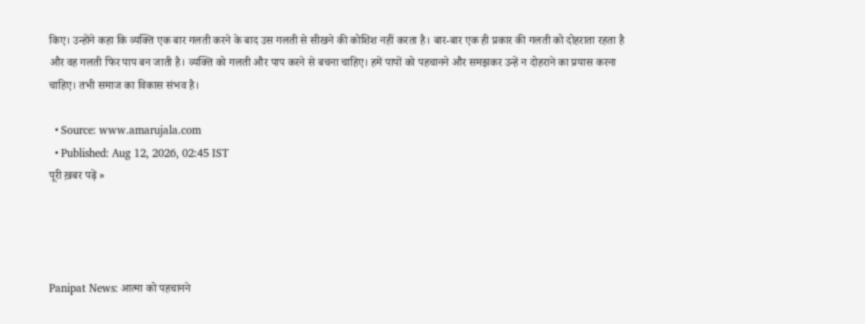किए। उन्होंने कहा कि व्यक्ति एक बार गलती करने के बाद उस गलती से सीखने की कोशिश नहीं करता है। बार-बार एक ही प्रकार की गलती को दोहराता रहता है और वह गलती फिर पाप बन जाती है। व्यक्ति को गलती और पाप करने से बचना चाहिए। हमें पापों को पहचानने और समझकर उन्हें न दोहराने का प्रयास करना चाहिए। तभी समाज का विकास संभव है।

  • Source: www.amarujala.com
  • Published: Aug 12, 2026, 02:45 IST
पूरी ख़बर पढ़ें »




Panipat News: आत्मा को पहचानने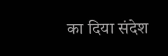का दिया संदेश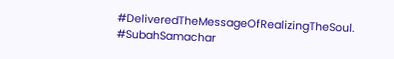#DeliveredTheMessageOfRealizingTheSoul. #SubahSamachar